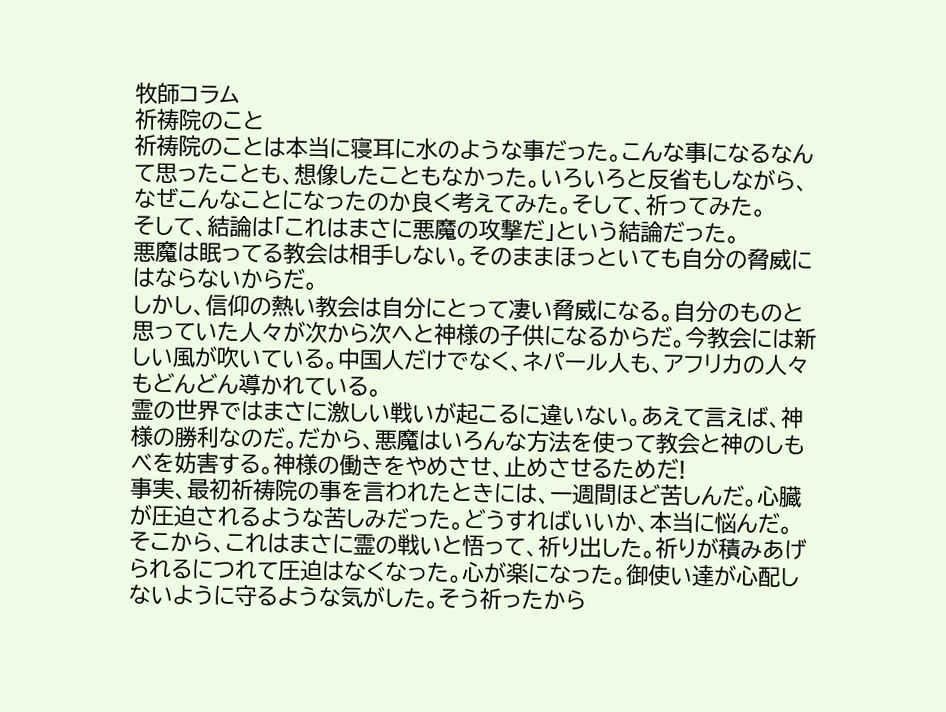牧師コラム
祈祷院のこと
祈祷院のことは本当に寝耳に水のような事だった。こんな事になるなんて思ったことも、想像したこともなかった。いろいろと反省もしながら、なぜこんなことになったのか良く考えてみた。そして、祈ってみた。
そして、結論は「これはまさに悪魔の攻撃だ」という結論だった。
悪魔は眠ってる教会は相手しない。そのままほっといても自分の脅威にはならないからだ。
しかし、信仰の熱い教会は自分にとって凄い脅威になる。自分のものと思っていた人々が次から次へと神様の子供になるからだ。今教会には新しい風が吹いている。中国人だけでなく、ネパール人も、アフリカの人々もどんどん導かれている。
霊の世界ではまさに激しい戦いが起こるに違いない。あえて言えば、神様の勝利なのだ。だから、悪魔はいろんな方法を使って教会と神のしもべを妨害する。神様の働きをやめさせ、止めさせるためだ!
事実、最初祈祷院の事を言われたときには、一週間ほど苦しんだ。心臓が圧迫されるような苦しみだった。どうすればいいか、本当に悩んだ。
そこから、これはまさに霊の戦いと悟って、祈り出した。祈りが積みあげられるにつれて圧迫はなくなった。心が楽になった。御使い達が心配しないように守るような気がした。そう祈ったから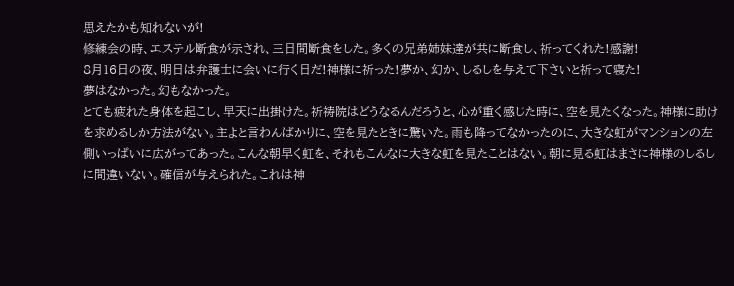思えたかも知れないが!
修練会の時、エステル断食が示され、三日間断食をした。多くの兄弟姉妹達が共に断食し、祈ってくれた!感謝!
8月16日の夜、明日は弁護士に会いに行く日だ!神様に祈った!夢か、幻か、しるしを与えて下さいと祈って寝た!
夢はなかった。幻もなかった。
とても疲れた身体を起こし、早天に出掛けた。祈祷院はどうなるんだろうと、心が重く感じた時に、空を見たくなった。神様に助けを求めるしか方法がない。主よと言わんばかりに、空を見たときに驚いた。雨も降ってなかったのに、大きな虹がマンションの左側いっぱいに広がってあった。こんな朝早く虹を、それもこんなに大きな虹を見たことはない。朝に見る虹はまさに神様のしるしに間違いない。確信が与えられた。これは神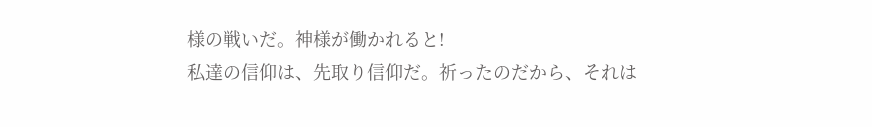様の戦いだ。神様が働かれると!
私達の信仰は、先取り信仰だ。祈ったのだから、それは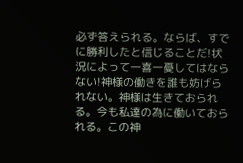必ず答えられる。ならば、すでに勝利したと信じることだ!状況によって一喜一憂してはならない!神様の働きを誰も妨げられない。神様は生きておられる。今も私達の為に働いておられる。この神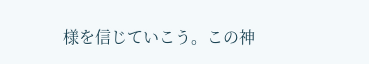様を信じていこう。この神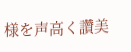様を声高く讚美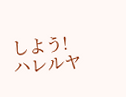しよう!ハレルヤ